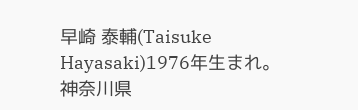早崎 泰輔(Taisuke Hayasaki)1976年生まれ。
神奈川県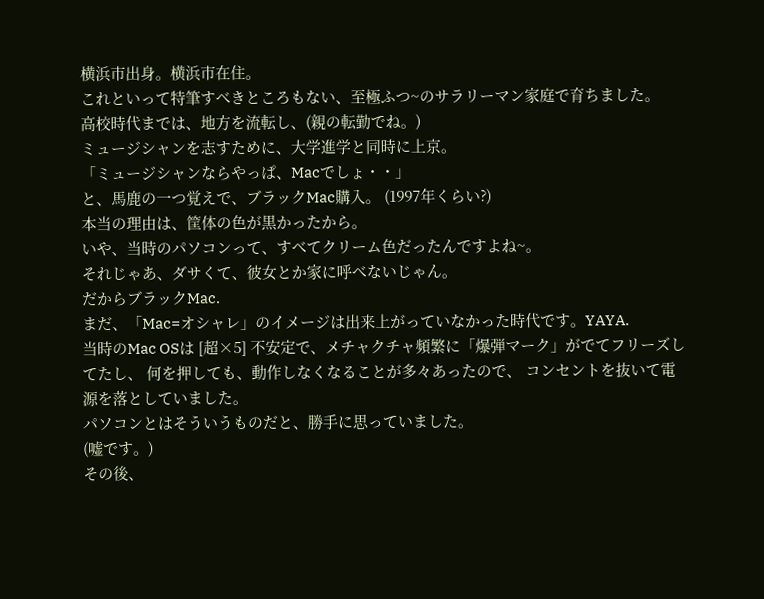横浜市出身。横浜市在住。
これといって特筆すべきところもない、至極ふつ~のサラリーマン家庭で育ちました。
高校時代までは、地方を流転し、(親の転勤でね。)
ミュージシャンを志すために、大学進学と同時に上京。
「ミュージシャンならやっぱ、Macでしょ・・」
と、馬鹿の一つ覚えで、ブラックMac購入。 (1997年くらい?)
本当の理由は、筐体の色が黒かったから。
いや、当時のパソコンって、すべてクリーム色だったんですよね~。
それじゃあ、ダサくて、彼女とか家に呼べないじゃん。
だからブラックMac.
まだ、「Mac=オシャレ」のイメージは出来上がっていなかった時代です。YAYA.
当時のMac OSは [超×5] 不安定で、メチャクチャ頻繁に「爆弾マーク」がでてフリーズしてたし、 何を押しても、動作しなくなることが多々あったので、 コンセントを抜いて電源を落としていました。
パソコンとはそういうものだと、勝手に思っていました。
(嘘です。)
その後、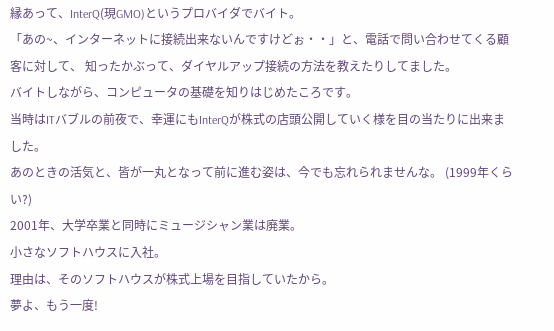縁あって、InterQ(現GMO)というプロバイダでバイト。
「あの~、インターネットに接続出来ないんですけどぉ・・」と、電話で問い合わせてくる顧客に対して、 知ったかぶって、ダイヤルアップ接続の方法を教えたりしてました。
バイトしながら、コンピュータの基礎を知りはじめたころです。
当時はITバブルの前夜で、幸運にもInterQが株式の店頭公開していく様を目の当たりに出来ました。
あのときの活気と、皆が一丸となって前に進む姿は、今でも忘れられませんな。 (1999年くらい?)
2001年、大学卒業と同時にミュージシャン業は廃業。
小さなソフトハウスに入社。
理由は、そのソフトハウスが株式上場を目指していたから。
夢よ、もう一度!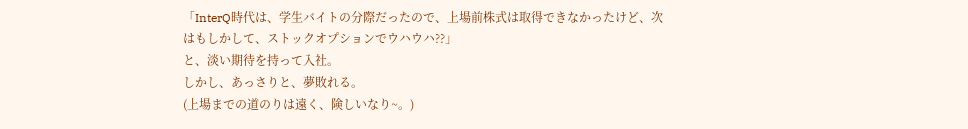「InterQ時代は、学生バイトの分際だったので、上場前株式は取得できなかったけど、次はもしかして、ストックオプションでウハウハ??」
と、淡い期待を持って入社。
しかし、あっさりと、夢敗れる。
(上場までの道のりは遠く、険しいなり~。)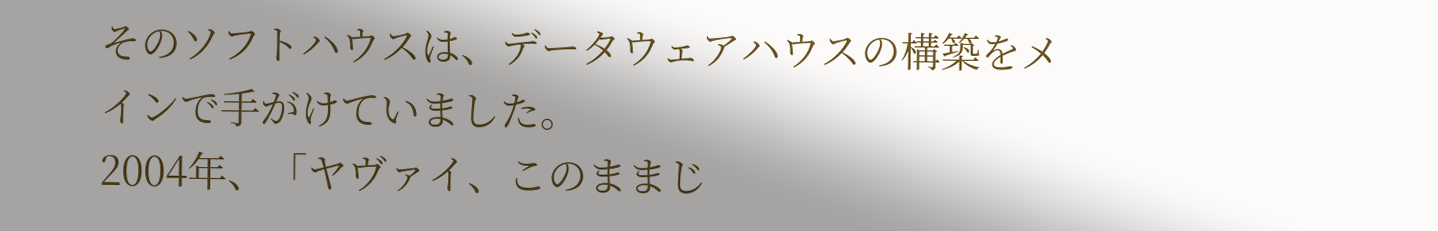そのソフトハウスは、データウェアハウスの構築をメインで手がけていました。
2004年、「ヤヴァイ、このままじ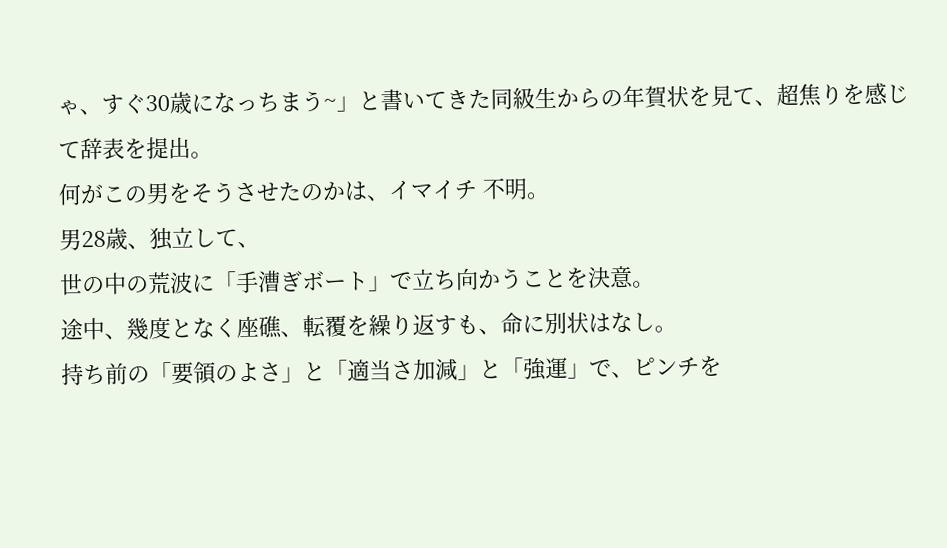ゃ、すぐ30歳になっちまう~」と書いてきた同級生からの年賀状を見て、超焦りを感じて辞表を提出。
何がこの男をそうさせたのかは、イマイチ 不明。
男28歳、独立して、
世の中の荒波に「手漕ぎボート」で立ち向かうことを決意。
途中、幾度となく座礁、転覆を繰り返すも、命に別状はなし。
持ち前の「要領のよさ」と「適当さ加減」と「強運」で、ピンチを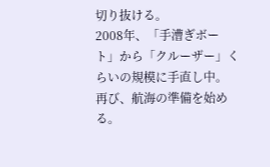切り抜ける。
2008年、「手漕ぎボート」から「クルーザー」くらいの規模に手直し中。
再び、航海の準備を始める。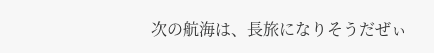次の航海は、長旅になりそうだぜぃ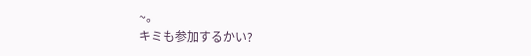~。
キミも参加するかい?